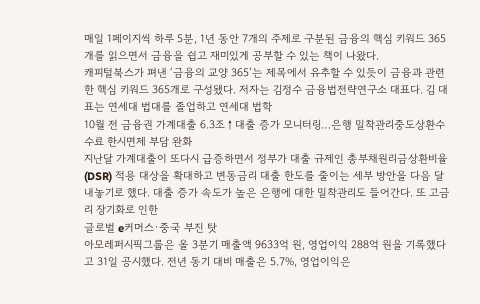매일 1페이지씩 하루 5분, 1년 동안 7개의 주제로 구분된 금융의 핵심 키워드 365개를 읽으면서 금융을 쉽고 재미있게 공부할 수 있는 책이 나왔다.
캐피털북스가 펴낸 ‘금융의 교양 365’는 제목에서 유추할 수 있듯이 금융과 관련한 핵심 키워드 365개로 구성됐다. 저자는 김정수 금융법전략연구소 대표다. 김 대표는 연세대 법대를 졸업하고 연세대 법학
10월 전 금융권 가계대출 6.3조↑대출 증가 모니터링…은행 밀착관리중도상환수수료 한시면제 부담 완화
지난달 가계대출이 또다시 급증하면서 정부가 대출 규제인 총부채원리금상환비율(DSR) 적용 대상을 확대하고 변동금리 대출 한도를 줄이는 세부 방안을 다음 달 내놓기로 했다. 대출 증가 속도가 높은 은행에 대한 밀착관리도 들어간다. 또 고금리 장기화로 인한
글로벌 e커머스·중국 부진 탓
아모레퍼시픽그룹은 올 3분기 매출액 9633억 원, 영업이익 288억 원을 기록했다고 31일 공시했다. 전년 동기 대비 매출은 5.7%, 영업이익은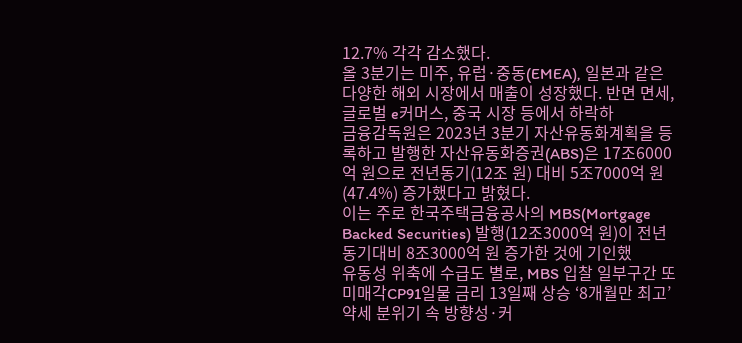12.7% 각각 감소했다.
올 3분기는 미주, 유럽·중동(EMEA), 일본과 같은 다양한 해외 시장에서 매출이 성장했다. 반면 면세, 글로벌 e커머스, 중국 시장 등에서 하락하
금융감독원은 2023년 3분기 자산유동화계획을 등록하고 발행한 자산유동화증권(ABS)은 17조6000억 원으로 전년동기(12조 원) 대비 5조7000억 원(47.4%) 증가했다고 밝혔다.
이는 주로 한국주택금융공사의 MBS(Mortgage Backed Securities) 발행(12조3000억 원)이 전년 동기대비 8조3000억 원 증가한 것에 기인했
유동성 위축에 수급도 별로, MBS 입찰 일부구간 또 미매각CP91일물 금리 13일째 상승 ‘8개월만 최고’약세 분위기 속 방향성·커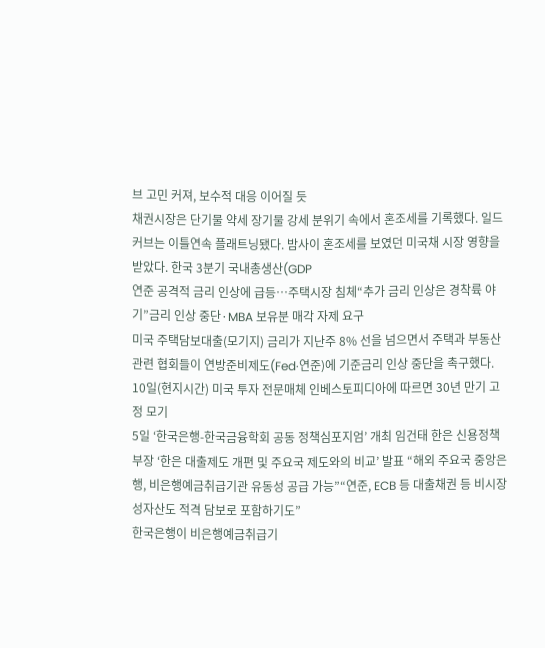브 고민 커져, 보수적 대응 이어질 듯
채권시장은 단기물 약세 장기물 강세 분위기 속에서 혼조세를 기록했다. 일드커브는 이틀연속 플래트닝됐다. 밤사이 혼조세를 보였던 미국채 시장 영향을 받았다. 한국 3분기 국내총생산(GDP
연준 공격적 금리 인상에 급등…주택시장 침체“추가 금리 인상은 경착륙 야기”금리 인상 중단·MBA 보유분 매각 자제 요구
미국 주택담보대출(모기지) 금리가 지난주 8% 선을 넘으면서 주택과 부동산 관련 협회들이 연방준비제도(Fed·연준)에 기준금리 인상 중단을 촉구했다.
10일(현지시간) 미국 투자 전문매체 인베스토피디아에 따르면 30년 만기 고정 모기
5일 ‘한국은행-한국금융학회 공동 정책심포지엄’ 개최 임건태 한은 신용정책부장 ‘한은 대출제도 개편 및 주요국 제도와의 비교’ 발표 “해외 주요국 중앙은행, 비은행예금취급기관 유동성 공급 가능”“연준, ECB 등 대출채권 등 비시장성자산도 적격 담보로 포함하기도”
한국은행이 비은행예금취급기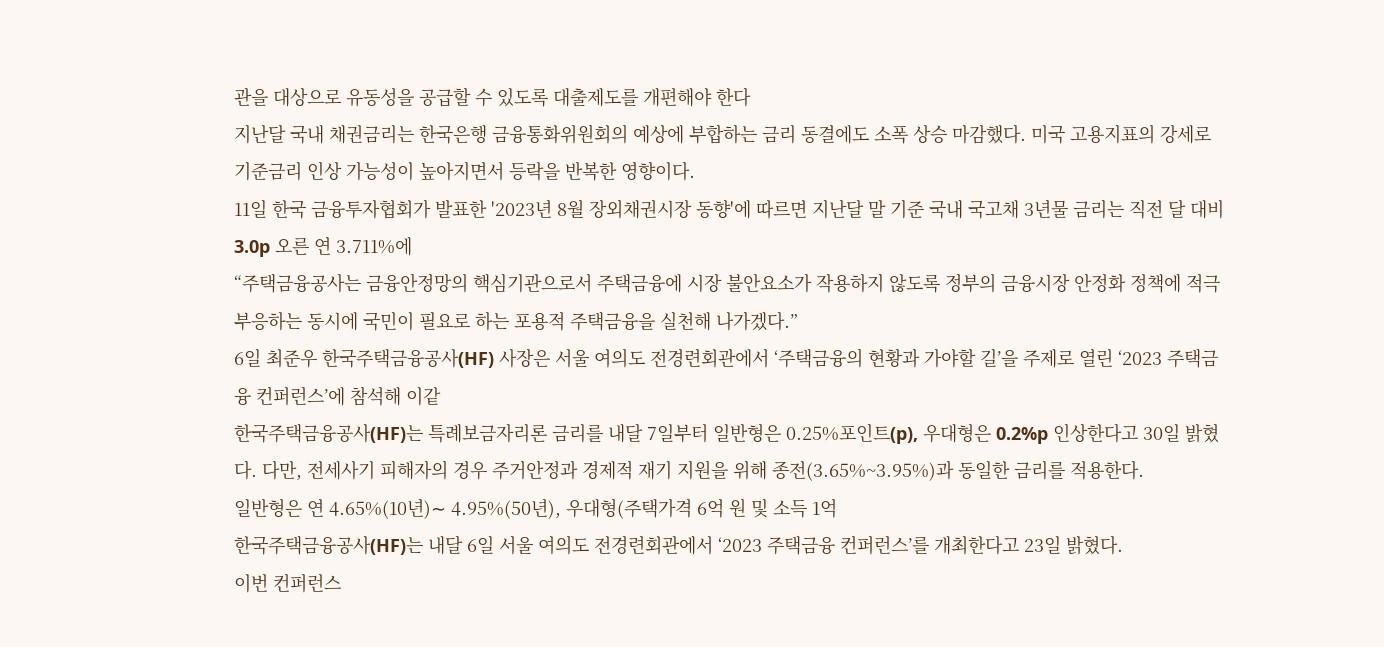관을 대상으로 유동성을 공급할 수 있도록 대출제도를 개편해야 한다
지난달 국내 채권금리는 한국은행 금융통화위원회의 예상에 부합하는 금리 동결에도 소폭 상승 마감했다. 미국 고용지표의 강세로 기준금리 인상 가능성이 높아지면서 등락을 반복한 영향이다.
11일 한국 금융투자협회가 발표한 '2023년 8월 장외채권시장 동향'에 따르면 지난달 말 기준 국내 국고채 3년물 금리는 직전 달 대비 3.0p 오른 연 3.711%에
“주택금융공사는 금융안정망의 핵심기관으로서 주택금융에 시장 불안요소가 작용하지 않도록 정부의 금융시장 안정화 정책에 적극 부응하는 동시에 국민이 필요로 하는 포용적 주택금융을 실천해 나가겠다.”
6일 최준우 한국주택금융공사(HF) 사장은 서울 여의도 전경련회관에서 ‘주택금융의 현황과 가야할 길’을 주제로 열린 ‘2023 주택금융 컨퍼런스’에 참석해 이같
한국주택금융공사(HF)는 특례보금자리론 금리를 내달 7일부터 일반형은 0.25%포인트(p), 우대형은 0.2%p 인상한다고 30일 밝혔다. 다만, 전세사기 피해자의 경우 주거안정과 경제적 재기 지원을 위해 종전(3.65%~3.95%)과 동일한 금리를 적용한다.
일반형은 연 4.65%(10년)∼ 4.95%(50년), 우대형(주택가격 6억 원 및 소득 1억
한국주택금융공사(HF)는 내달 6일 서울 여의도 전경련회관에서 ‘2023 주택금융 컨퍼런스’를 개최한다고 23일 밝혔다.
이번 컨퍼런스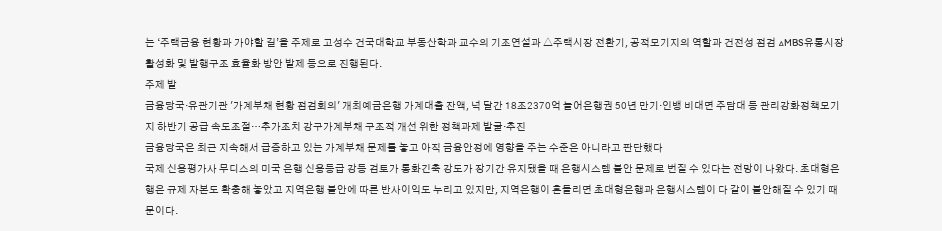는 ‘주택금융 현황과 가야할 길’을 주제로 고성수 건국대학교 부동산학과 교수의 기조연설과 △주택시장 전환기, 공적모기지의 역할과 건전성 점검 △MBS유통시장 활성화 및 발행구조 효율화 방안 발제 등으로 진행된다.
주제 발
금융당국·유관기관 '가계부채 현황 점검회의' 개최예금은행 가계대출 잔액, 넉 달간 18조2370억 늘어은행권 50년 만기·인뱅 비대면 주담대 등 관리강화정책모기지 하반기 공급 속도조절…추가조치 강구가계부채 구조적 개선 위한 정책과제 발굴·추진
금융당국은 최근 지속해서 급증하고 있는 가계부채 문제를 놓고 아직 금융안정에 영향을 주는 수준은 아니라고 판단했다
국제 신용평가사 무디스의 미국 은행 신용등급 강등 검토가 통화긴축 강도가 장기간 유지됐을 때 은행시스템 불안 문제로 번질 수 있다는 전망이 나왔다. 초대형은행은 규제 자본도 확충해 놓았고 지역은행 불안에 따른 반사이익도 누리고 있지만, 지역은행이 흔들리면 초대형은행과 은행시스템이 다 같이 불안해질 수 있기 때문이다.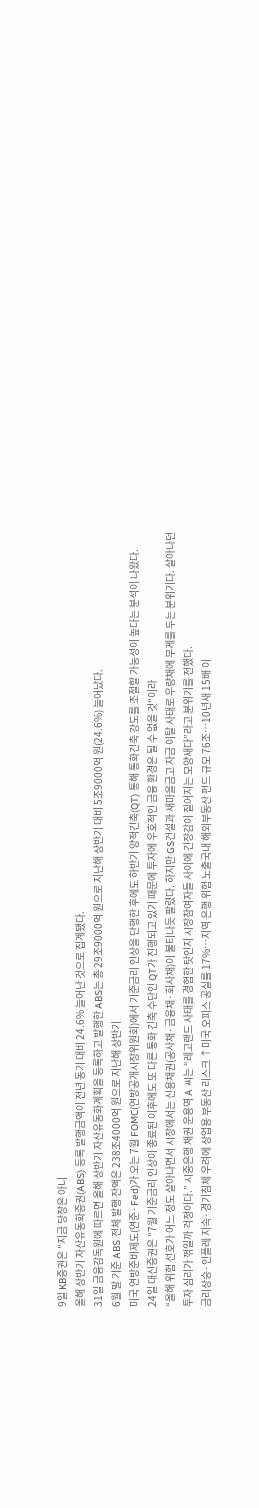9일 KB증권은 "지금 당장은 아니
올해 상반기 자산유동화증권(ABS) 등록 발행금액이 전년 동기 대비 24.6% 늘어난 것으로 집계됐다.
31일 금융감독원에 따르면 올해 상반기 자산유동화계획을 등록하고 발행한 ABS는 총 29조9000억 원으로 지난해 상반기 대비 5조9000억 원(24.6%) 늘어났다.
6월 말 기준 ABS 전체 발행 잔액은 238조4000억 원으로 지난해 상반기
미국 연방준비제도(연준·Fed)가 오는 7월 FOMC(연방공개시장위원회)에서 기준금리 인상을 단행한 후에도 하반기 양적긴축(QT) 통해 통화긴축 강도를 조절할 가능성이 높다는 분석이 나왔다.
24일 대신증권은 "7월 기준금리 인상이 종료된 이후에도 또 다른 통화 긴축 수단인 QT가 진행되고 있기 때문에 투자에 우호적인 금융 환경은 될 수 없을 것"이라
“올해 위험 선호가 어느 정도 살아나면서 시장에서는 신용채권(공사채·금융채·회사채)이 불티나듯 팔렸다. 하지만 GS건설과 새마을금고 자금 이탈 사태로 우량채에 무게를 두는 분위기다. 살아나던 투자 심리가 꺾일까 걱정이다.” 시중은행 채권 운용역 A 씨는 “레고랜드 사태를 경험한 탓인지 시장참여자들 사이에 긴장감이 짙어지는 모양새다”라고 분위기를 전했다.
금리상승·인플레 지속·경기침체 우려에 상업용 부동산 리스크 ↑미국 오피스 공실률 17%…지역 은행 위험 노출국내 해외부동산 펀드 규모 76조…10년새 15배 이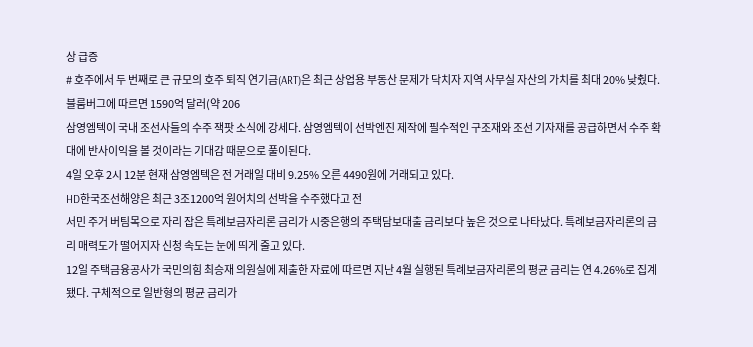상 급증
# 호주에서 두 번째로 큰 규모의 호주 퇴직 연기금(ART)은 최근 상업용 부동산 문제가 닥치자 지역 사무실 자산의 가치를 최대 20% 낮췄다. 블룸버그에 따르면 1590억 달러(약 206
삼영엠텍이 국내 조선사들의 수주 잭팟 소식에 강세다. 삼영엠텍이 선박엔진 제작에 필수적인 구조재와 조선 기자재를 공급하면서 수주 확대에 반사이익을 볼 것이라는 기대감 때문으로 풀이된다.
4일 오후 2시 12분 현재 삼영엠텍은 전 거래일 대비 9.25% 오른 4490원에 거래되고 있다.
HD한국조선해양은 최근 3조1200억 원어치의 선박을 수주했다고 전
서민 주거 버팀목으로 자리 잡은 특례보금자리론 금리가 시중은행의 주택담보대출 금리보다 높은 것으로 나타났다. 특례보금자리론의 금리 매력도가 떨어지자 신청 속도는 눈에 띄게 줄고 있다.
12일 주택금융공사가 국민의힘 최승재 의원실에 제출한 자료에 따르면 지난 4월 실행된 특례보금자리론의 평균 금리는 연 4.26%로 집계됐다. 구체적으로 일반형의 평균 금리가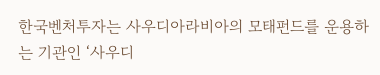한국벤처투자는 사우디아라비아의 모태펀드를 운용하는 기관인 ‘사우디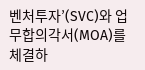벤처투자’(SVC)와 업무합의각서(MOA)를 체결하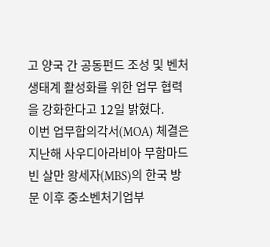고 양국 간 공동펀드 조성 및 벤처생태계 활성화를 위한 업무 협력을 강화한다고 12일 밝혔다.
이번 업무합의각서(MOA) 체결은 지난해 사우디아라비아 무함마드 빈 살만 왕세자(MBS)의 한국 방문 이후 중소벤처기업부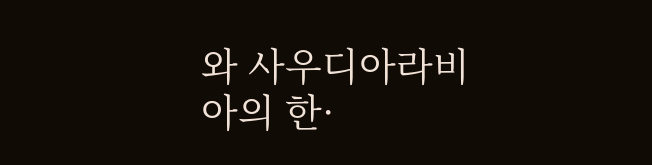와 사우디아라비아의 한·